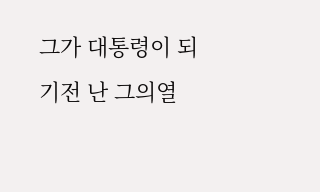그가 대통령이 되기전 난 그의열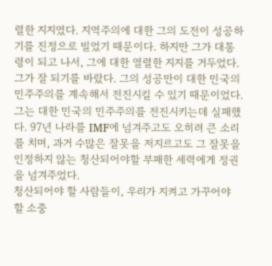렬한 지지였다. 지역주의에 대한 그의 도전이 성공하기를 진정으로 빌었기 때문이다. 하지만 그가 대통령이 되고 나서, 그에 대한 열렬한 지지를 거두었다.
그가 잘 되기를 바랐다. 그의 성공만이 대한 민국의 민주주의를 계속해서 전진시킬 수 있기 때문이었다.
그는 대한 민국의 민주주의를 전진시키는데 실패했다. 97년 나라를 IMF에 넘겨주고도 오히려 큰 소리를 치며, 과거 수많은 잘못을 저지르고도 그 잘못을 인정하지 않는 청산되어야할 부패한 세력에게 정권을 넘겨주었다.
청산되어야 할 사람들이, 우리가 지켜고 가꾸어야 할 소중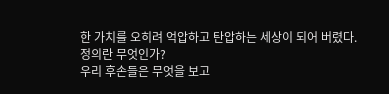한 가치를 오히려 억압하고 탄압하는 세상이 되어 버렸다.
정의란 무엇인가?
우리 후손들은 무엇을 보고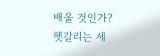배울 것인가?
헷갈리는 세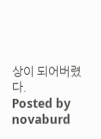상이 되어버렸다.
Posted by novaburd